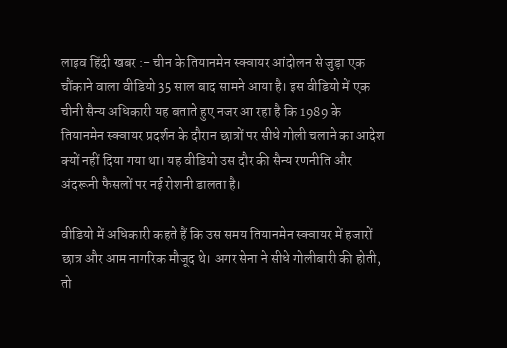लाइव हिंदी खबर :- चीन के तियानमेन स्क्वायर आंदोलन से जुड़ा एक चौंकाने वाला वीडियो 35 साल बाद सामने आया है। इस वीडियो में एक चीनी सैन्य अधिकारी यह बताते हुए नजर आ रहा है कि 1989 के तियानमेन स्क्वायर प्रदर्शन के दौरान छात्रों पर सीधे गोली चलाने का आदेश क्यों नहीं दिया गया था। यह वीडियो उस दौर की सैन्य रणनीति और अंदरूनी फैसलों पर नई रोशनी डालता है।

वीडियो में अधिकारी कहते हैं कि उस समय तियानमेन स्क्वायर में हजारों छात्र और आम नागरिक मौजूद थे। अगर सेना ने सीधे गोलीबारी की होती, तो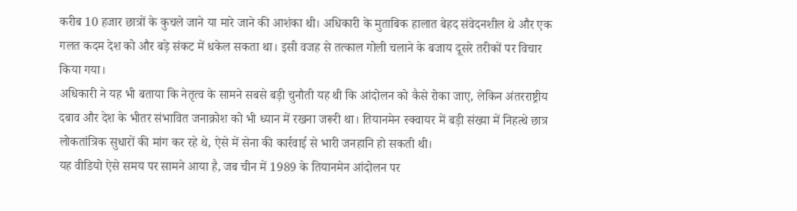करीब 10 हजार छात्रों के कुचले जाने या मारे जाने की आशंका थी। अधिकारी के मुताबिक हालात बेहद संवेदनशील थे और एक गलत कदम देश को और बड़े संकट में धकेल सकता था। इसी वजह से तत्काल गोली चलाने के बजाय दूसरे तरीकों पर विचार किया गया।
अधिकारी ने यह भी बताया कि नेतृत्व के सामने सबसे बड़ी चुनौती यह थी कि आंदोलन को कैसे रोका जाए, लेकिन अंतरराष्ट्रीय दबाव और देश के भीतर संभावित जनाक्रोश को भी ध्यान में रखना जरूरी था। तियानमेन स्क्वायर में बड़ी संख्या में निहत्थे छात्र लोकतांत्रिक सुधारों की मांग कर रहे थे, ऐसे में सेना की कार्रवाई से भारी जनहानि हो सकती थी।
यह वीडियो ऐसे समय पर सामने आया है, जब चीन में 1989 के तियानमेन आंदोलन पर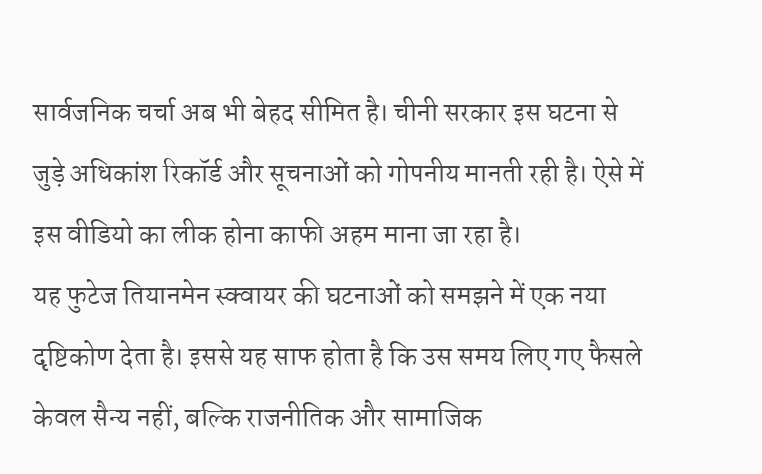सार्वजनिक चर्चा अब भी बेहद सीमित है। चीनी सरकार इस घटना से जुड़े अधिकांश रिकॉर्ड और सूचनाओं को गोपनीय मानती रही है। ऐसे में इस वीडियो का लीक होना काफी अहम माना जा रहा है।
यह फुटेज तियानमेन स्क्वायर की घटनाओं को समझने में एक नया दृष्टिकोण देता है। इससे यह साफ होता है कि उस समय लिए गए फैसले केवल सैन्य नहीं, बल्कि राजनीतिक और सामाजिक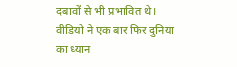दबावों से भी प्रभावित थे। वीडियो ने एक बार फिर दुनिया का ध्यान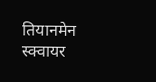तियानमेन स्क्वायर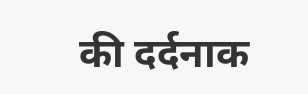की दर्दनाक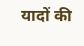यादों की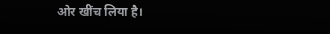ओर खींच लिया है।